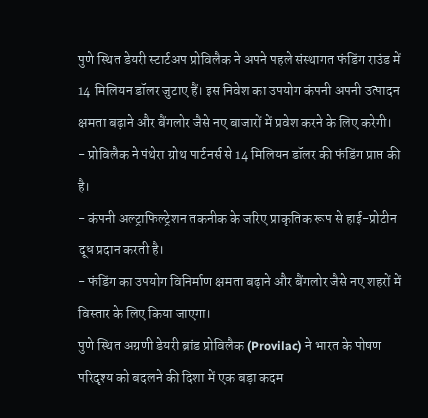पुणे स्थित डेयरी स्टार्टअप प्रोविलैक ने अपने पहले संस्थागत फंडिंग राउंड में 14 मिलियन डॉलर जुटाए हैं। इस निवेश का उपयोग कंपनी अपनी उत्पादन क्षमता बढ़ाने और बैंगलोर जैसे नए बाजारों में प्रवेश करने के लिए करेगी।
- प्रोविलैक ने पंथेरा ग्रोथ पार्टनर्स से 14 मिलियन डॉलर की फंडिंग प्राप्त की है।
- कंपनी अल्ट्राफिल्ट्रेशन तकनीक के जरिए प्राकृतिक रूप से हाई-प्रोटीन दूध प्रदान करती है।
- फंडिंग का उपयोग विनिर्माण क्षमता बढ़ाने और बैंगलोर जैसे नए शहरों में विस्तार के लिए किया जाएगा।
पुणे स्थित अग्रणी डेयरी ब्रांड प्रोविलैक (Provilac) ने भारत के पोषण परिदृश्य को बदलने की दिशा में एक बड़ा कदम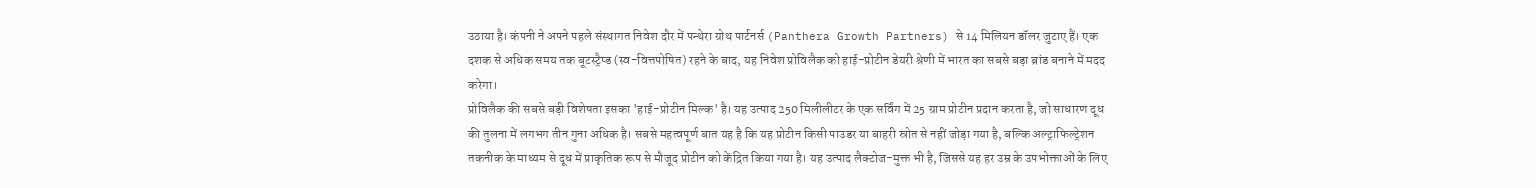उठाया है। कंपनी ने अपने पहले संस्थागत निवेश दौर में पन्थेरा ग्रोथ पार्टनर्स (Panthera Growth Partners) से 14 मिलियन डॉलर जुटाए हैं। एक दशक से अधिक समय तक बूटस्ट्रैप्ड (स्व-वित्तपोषित) रहने के बाद, यह निवेश प्रोविलैक को हाई-प्रोटीन डेयरी श्रेणी में भारत का सबसे बड़ा ब्रांड बनाने में मदद करेगा।
प्रोविलैक की सबसे बड़ी विशेषता इसका 'हाई-प्रोटीन मिल्क' है। यह उत्पाद 250 मिलीलीटर के एक सर्विंग में 25 ग्राम प्रोटीन प्रदान करता है, जो साधारण दूध की तुलना में लगभग तीन गुना अधिक है। सबसे महत्वपूर्ण बात यह है कि यह प्रोटीन किसी पाउडर या बाहरी स्रोत से नहीं जोड़ा गया है, बल्कि अल्ट्राफिल्ट्रेशन तकनीक के माध्यम से दूध में प्राकृतिक रूप से मौजूद प्रोटीन को केंद्रित किया गया है। यह उत्पाद लैक्टोज-मुक्त भी है, जिससे यह हर उम्र के उपभोक्ताओं के लिए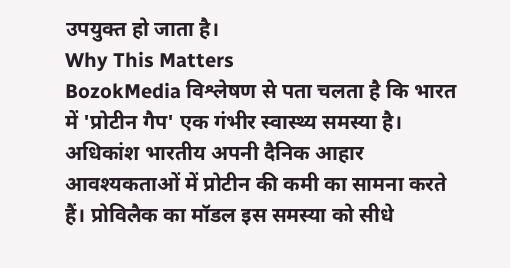उपयुक्त हो जाता है।
Why This Matters
BozokMedia विश्लेषण से पता चलता है कि भारत में 'प्रोटीन गैप' एक गंभीर स्वास्थ्य समस्या है। अधिकांश भारतीय अपनी दैनिक आहार आवश्यकताओं में प्रोटीन की कमी का सामना करते हैं। प्रोविलैक का मॉडल इस समस्या को सीधे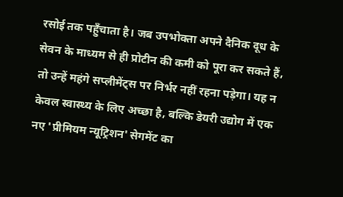रसोई तक पहुँचाता है। जब उपभोक्ता अपने दैनिक दूध के सेवन के माध्यम से ही प्रोटीन की कमी को पूरा कर सकते हैं, तो उन्हें महंगे सप्लीमेंट्स पर निर्भर नहीं रहना पड़ेगा। यह न केवल स्वास्थ्य के लिए अच्छा है, बल्कि डेयरी उद्योग में एक नए 'प्रीमियम न्यूट्रिशन' सेगमेंट का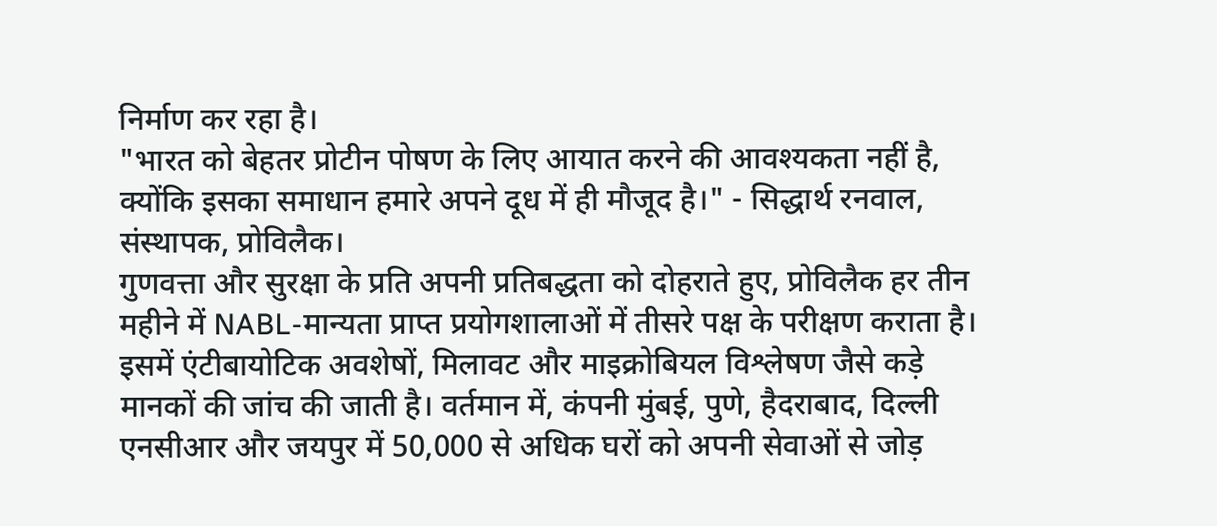निर्माण कर रहा है।
"भारत को बेहतर प्रोटीन पोषण के लिए आयात करने की आवश्यकता नहीं है, क्योंकि इसका समाधान हमारे अपने दूध में ही मौजूद है।" - सिद्धार्थ रनवाल, संस्थापक, प्रोविलैक।
गुणवत्ता और सुरक्षा के प्रति अपनी प्रतिबद्धता को दोहराते हुए, प्रोविलैक हर तीन महीने में NABL-मान्यता प्राप्त प्रयोगशालाओं में तीसरे पक्ष के परीक्षण कराता है। इसमें एंटीबायोटिक अवशेषों, मिलावट और माइक्रोबियल विश्लेषण जैसे कड़े मानकों की जांच की जाती है। वर्तमान में, कंपनी मुंबई, पुणे, हैदराबाद, दिल्ली एनसीआर और जयपुर में 50,000 से अधिक घरों को अपनी सेवाओं से जोड़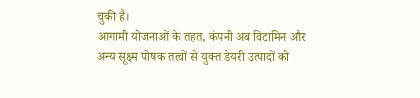चुकी है।
आगामी योजनाओं के तहत, कंपनी अब विटामिन और अन्य सूक्ष्म पोषक तत्वों से युक्त डेयरी उत्पादों को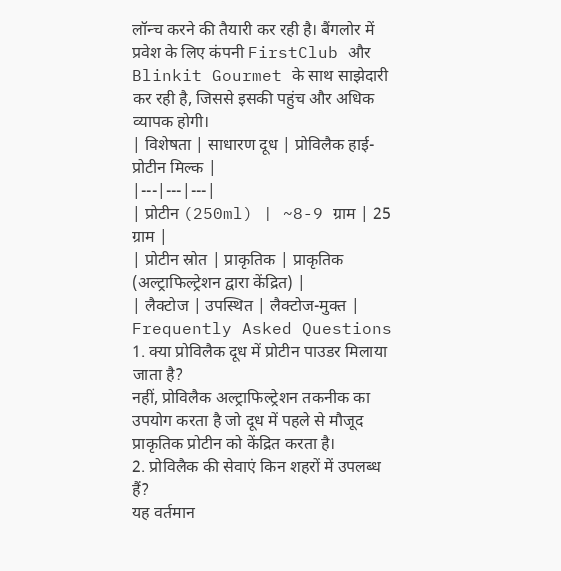लॉन्च करने की तैयारी कर रही है। बैंगलोर में प्रवेश के लिए कंपनी FirstClub और Blinkit Gourmet के साथ साझेदारी कर रही है, जिससे इसकी पहुंच और अधिक व्यापक होगी।
| विशेषता | साधारण दूध | प्रोविलैक हाई-प्रोटीन मिल्क |
|---|---|---|
| प्रोटीन (250ml) | ~8-9 ग्राम | 25 ग्राम |
| प्रोटीन स्रोत | प्राकृतिक | प्राकृतिक (अल्ट्राफिल्ट्रेशन द्वारा केंद्रित) |
| लैक्टोज | उपस्थित | लैक्टोज-मुक्त |
Frequently Asked Questions
1. क्या प्रोविलैक दूध में प्रोटीन पाउडर मिलाया जाता है?
नहीं, प्रोविलैक अल्ट्राफिल्ट्रेशन तकनीक का उपयोग करता है जो दूध में पहले से मौजूद प्राकृतिक प्रोटीन को केंद्रित करता है।
2. प्रोविलैक की सेवाएं किन शहरों में उपलब्ध हैं?
यह वर्तमान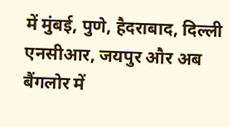में मुंबई, पुणे, हैदराबाद, दिल्ली एनसीआर, जयपुर और अब बैंगलोर में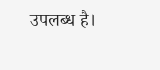उपलब्ध है।